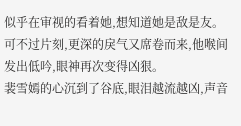似乎在审视的看着她,想知道她是敌是友。
可不过片刻,更深的戾气又席卷而来,他喉间发出低吟,眼神再次变得凶狠。
裴雪嫣的心沉到了谷底,眼泪越流越凶,声音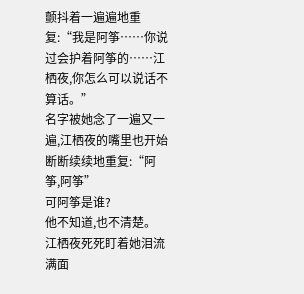颤抖着一遍遍地重复:“我是阿筝……你说过会护着阿筝的……江栖夜,你怎么可以说话不算话。”
名字被她念了一遍又一遍,江栖夜的嘴里也开始断断续续地重复:“阿筝,阿筝”
可阿筝是谁?
他不知道,也不清楚。
江栖夜死死盯着她泪流满面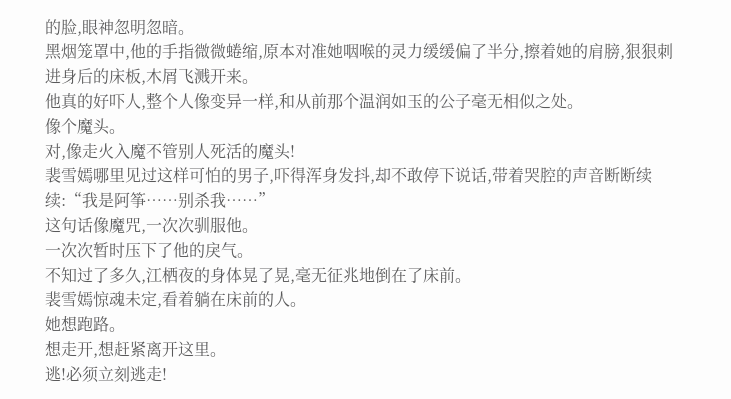的脸,眼神忽明忽暗。
黑烟笼罩中,他的手指微微蜷缩,原本对准她咽喉的灵力缓缓偏了半分,擦着她的肩膀,狠狠刺进身后的床板,木屑飞溅开来。
他真的好吓人,整个人像变异一样,和从前那个温润如玉的公子毫无相似之处。
像个魔头。
对,像走火入魔不管别人死活的魔头!
裴雪嫣哪里见过这样可怕的男子,吓得浑身发抖,却不敢停下说话,带着哭腔的声音断断续续:“我是阿筝……别杀我……”
这句话像魔咒,一次次驯服他。
一次次暂时压下了他的戾气。
不知过了多久,江栖夜的身体晃了晃,毫无征兆地倒在了床前。
裴雪嫣惊魂未定,看着躺在床前的人。
她想跑路。
想走开,想赶紧离开这里。
逃!必须立刻逃走!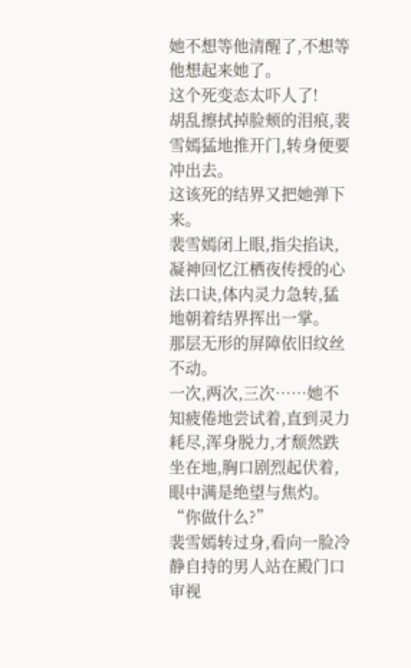她不想等他清醒了,不想等他想起来她了。
这个死变态太吓人了!
胡乱擦拭掉脸颊的泪痕,裴雪嫣猛地推开门,转身便要冲出去。
这该死的结界又把她弹下来。
裴雪嫣闭上眼,指尖掐诀,凝神回忆江栖夜传授的心法口诀,体内灵力急转,猛地朝着结界挥出一掌。
那层无形的屏障依旧纹丝不动。
一次,两次,三次……她不知疲倦地尝试着,直到灵力耗尽,浑身脱力,才颓然跌坐在地,胸口剧烈起伏着,眼中满是绝望与焦灼。
“你做什么?”
裴雪嫣转过身,看向一脸冷静自持的男人站在殿门口审视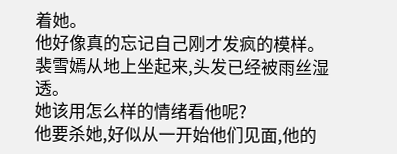着她。
他好像真的忘记自己刚才发疯的模样。
裴雪嫣从地上坐起来,头发已经被雨丝湿透。
她该用怎么样的情绪看他呢?
他要杀她,好似从一开始他们见面,他的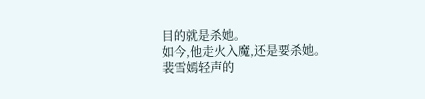目的就是杀她。
如今,他走火入魔,还是要杀她。
裴雪嫣轻声的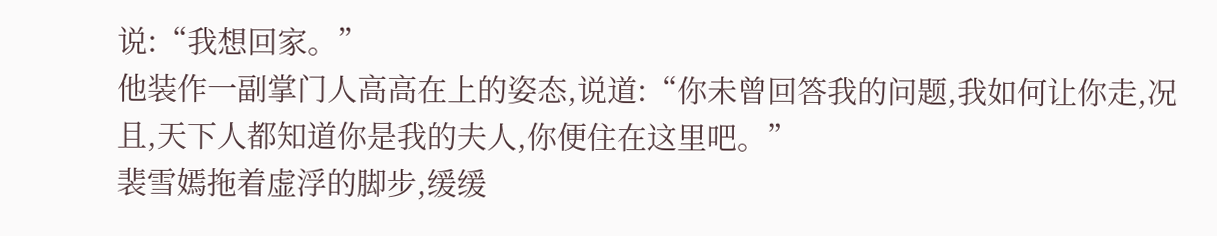说:“我想回家。”
他装作一副掌门人高高在上的姿态,说道:“你未曾回答我的问题,我如何让你走,况且,天下人都知道你是我的夫人,你便住在这里吧。”
裴雪嫣拖着虚浮的脚步,缓缓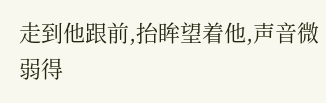走到他跟前,抬眸望着他,声音微弱得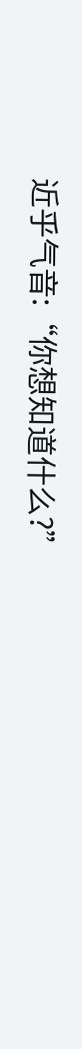近乎气音:“你想知道什么?”